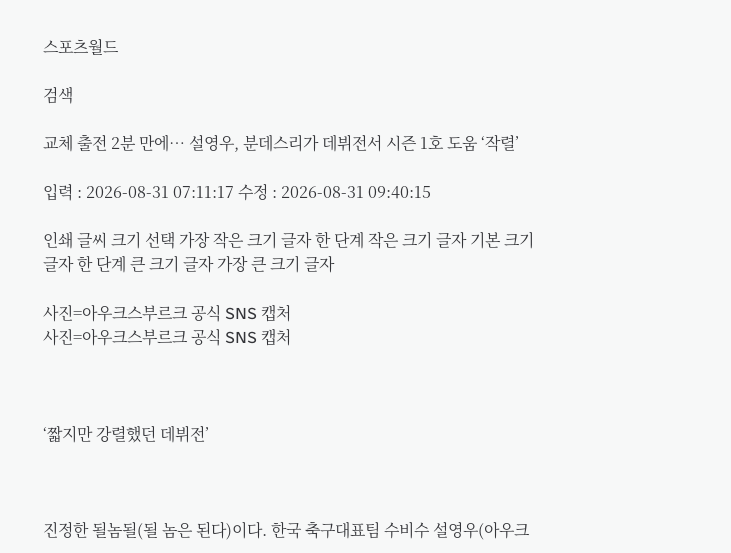스포츠월드

검색

교체 출전 2분 만에… 설영우, 분데스리가 데뷔전서 시즌 1호 도움 ‘작렬’

입력 : 2026-08-31 07:11:17 수정 : 2026-08-31 09:40:15

인쇄 글씨 크기 선택 가장 작은 크기 글자 한 단계 작은 크기 글자 기본 크기 글자 한 단계 큰 크기 글자 가장 큰 크기 글자

사진=아우크스부르크 공식 SNS 캡처
사진=아우크스부르크 공식 SNS 캡처



‘짧지만 강렬했던 데뷔전’



진정한 될놈될(될 놈은 된다)이다. 한국 축구대표팀 수비수 설영우(아우크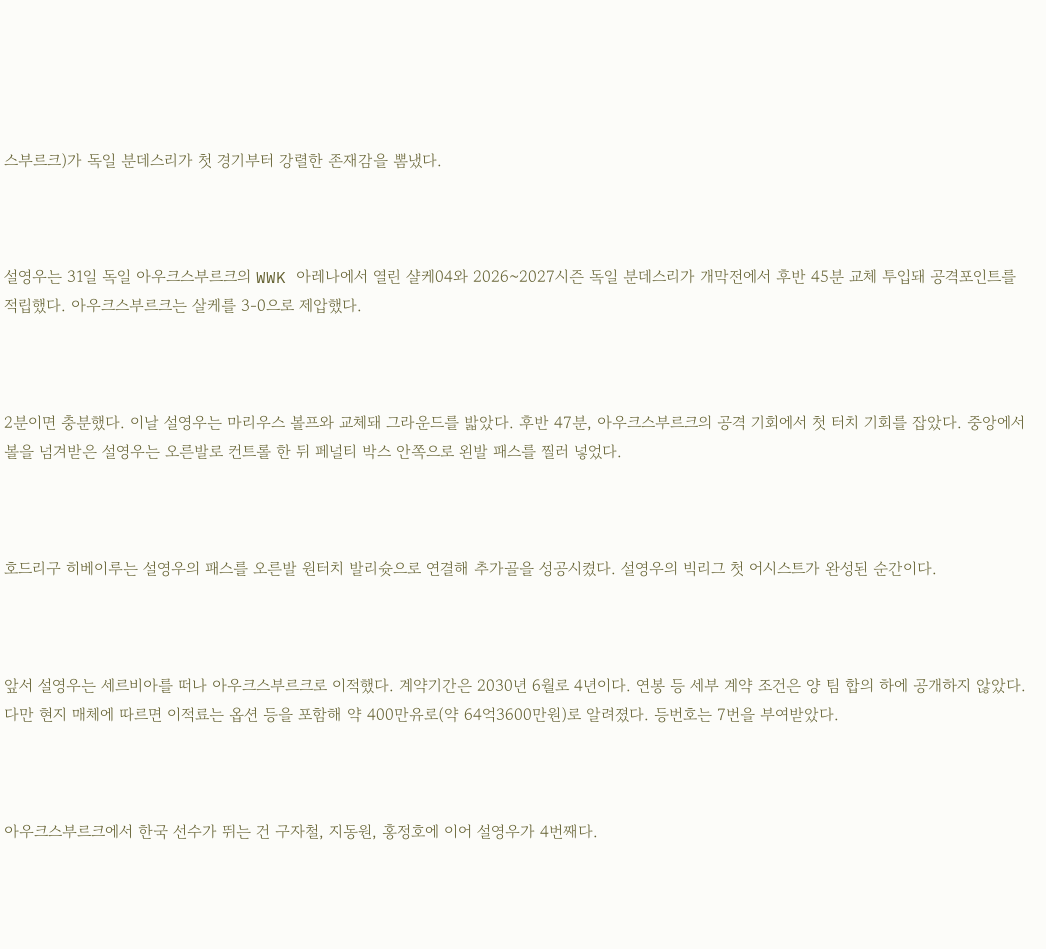스부르크)가 독일 분데스리가 첫 경기부터 강렬한 존재감을 뽐냈다.



설영우는 31일 독일 아우크스부르크의 WWK 아레나에서 열린 샬케04와 2026~2027시즌 독일 분데스리가 개막전에서 후반 45분 교체 투입돼 공격포인트를 적립했다. 아우크스부르크는 살케를 3-0으로 제압했다.



2분이면 충분했다. 이날 설영우는 마리우스 볼프와 교체돼 그라운드를 밟았다. 후반 47분, 아우크스부르크의 공격 기회에서 첫 터치 기회를 잡았다. 중앙에서 볼을 넘겨받은 설영우는 오른발로 컨트롤 한 뒤 페널티 박스 안쪽으로 왼발 패스를 찔러 넣었다.



호드리구 히베이루는 설영우의 패스를 오른발 원터치 발리슛으로 연결해 추가골을 성공시켰다. 설영우의 빅리그 첫 어시스트가 완성된 순간이다.



앞서 설영우는 세르비아를 떠나 아우크스부르크로 이적했다. 계약기간은 2030년 6월로 4년이다. 연봉 등 세부 계약 조건은 양 팀 합의 하에 공개하지 않았다. 다만 현지 매체에 따르면 이적료는 옵션 등을 포함해 약 400만유로(약 64억3600만원)로 알려졌다. 등번호는 7번을 부여받았다.



아우크스부르크에서 한국 선수가 뛰는 건 구자철, 지동원, 홍정호에 이어 설영우가 4번째다.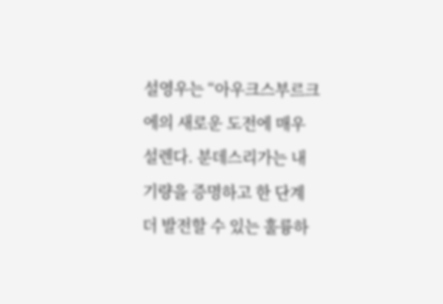설영우는 “아우크스부르크에의 새로운 도전에 매우 설렌다. 분데스리가는 내 기량을 증명하고 한 단계 더 발전할 수 있는 훌륭하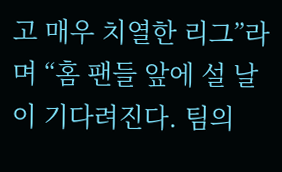고 매우 치열한 리그”라며 “홈 팬들 앞에 설 날이 기다려진다. 팀의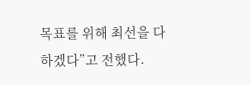목표를 위해 최선을 다하겠다”고 전했다.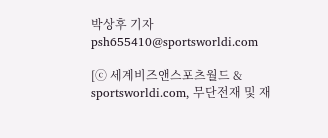박상후 기자 psh655410@sportsworldi.com

[ⓒ 세계비즈앤스포츠월드 & sportsworldi.com, 무단전재 및 재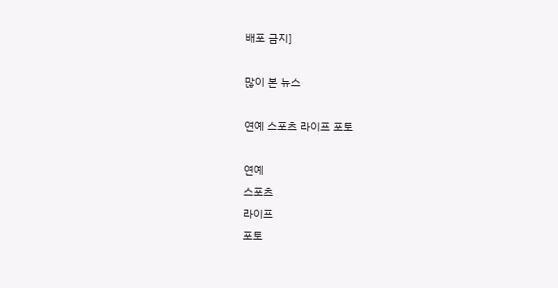배포 금지]

많이 본 뉴스

연예 스포츠 라이프 포토

연예
스포츠
라이프
포토